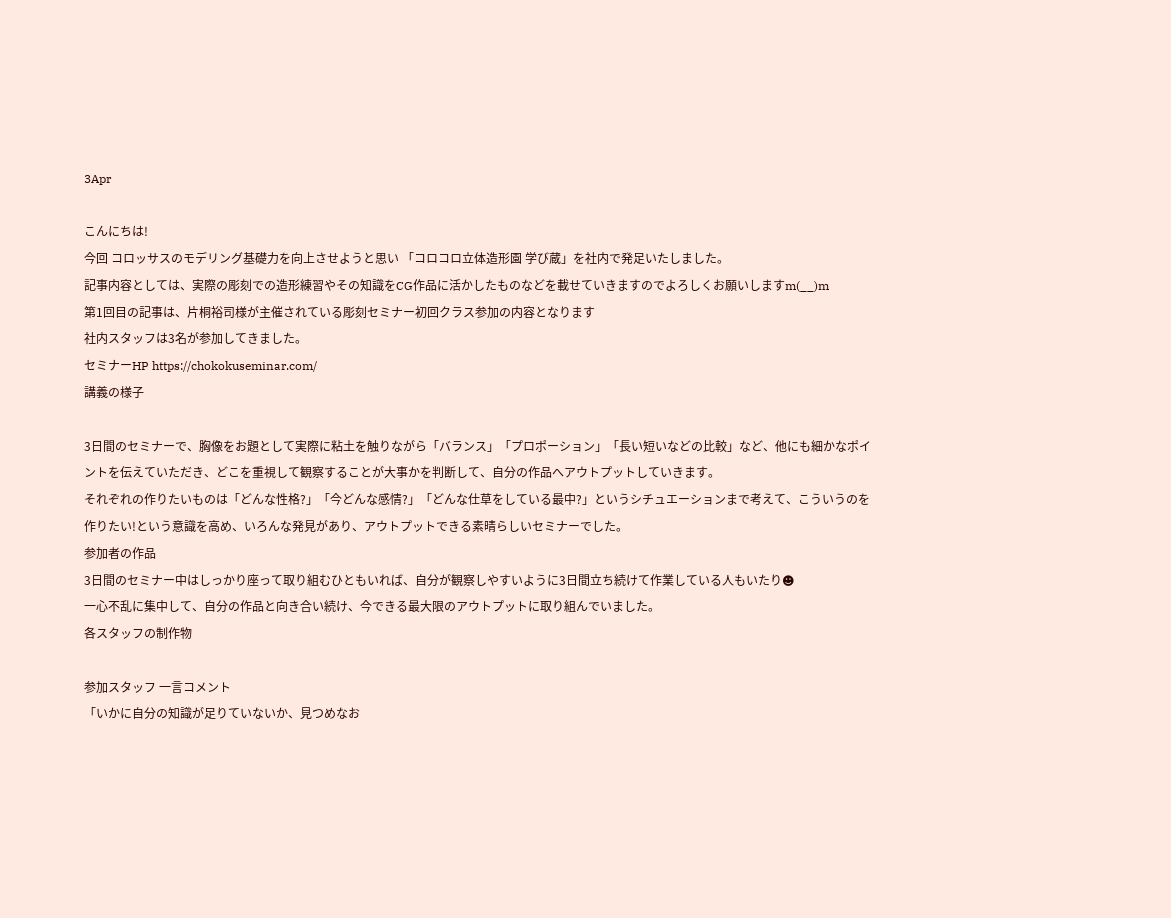3Apr

こんにちは!
今回 コロッサスのモデリング基礎力を向上させようと思い 「コロコロ立体造形園 学び蔵」を社内で発足いたしました。
記事内容としては、実際の彫刻での造形練習やその知識をCG作品に活かしたものなどを載せていきますのでよろしくお願いしますm(__)m
第1回目の記事は、片桐裕司様が主催されている彫刻セミナー初回クラス参加の内容となります
社内スタッフは3名が参加してきました。
セミナーHP https://chokokuseminar.com/
講義の様子

3日間のセミナーで、胸像をお題として実際に粘土を触りながら「バランス」「プロポーション」「長い短いなどの比較」など、他にも細かなポイントを伝えていただき、どこを重視して観察することが大事かを判断して、自分の作品へアウトプットしていきます。
それぞれの作りたいものは「どんな性格?」「今どんな感情?」「どんな仕草をしている最中?」というシチュエーションまで考えて、こういうのを作りたい!という意識を高め、いろんな発見があり、アウトプットできる素晴らしいセミナーでした。
参加者の作品
3日間のセミナー中はしっかり座って取り組むひともいれば、自分が観察しやすいように3日間立ち続けて作業している人もいたり☻
一心不乱に集中して、自分の作品と向き合い続け、今できる最大限のアウトプットに取り組んでいました。
各スタッフの制作物

参加スタッフ 一言コメント
「いかに自分の知識が足りていないか、見つめなお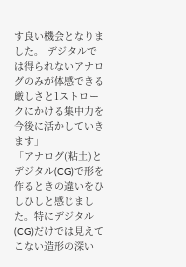す良い機会となりました。 デジタルでは得られないアナログのみが体感できる厳しさと1ストロークにかける集中力を今後に活かしていきます」
「アナログ(粘土)とデジタル(CG)で形を作るときの違いをひしひしと感じました。特にデジタル(CG)だけでは見えてこない造形の深い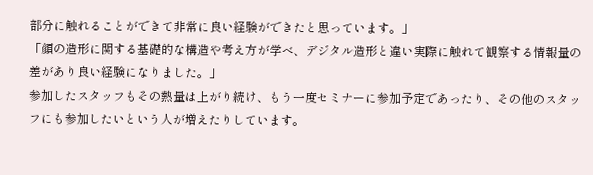部分に触れることができて非常に良い経験ができたと思っています。」
「顔の造形に関する基礎的な構造や考え方が学べ、デジタル造形と違い実際に触れて観察する情報量の差があり良い経験になりました。」
参加したスタッフもその熱量は上がり続け、もう一度セミナーに参加予定であったり、その他のスタッフにも参加したいという人が増えたりしています。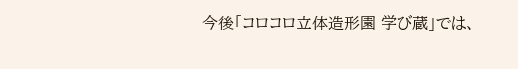今後「コロコロ立体造形園 学び蔵」では、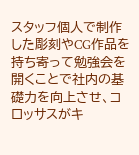スタッフ個人で制作した彫刻やCG作品を持ち寄って勉強会を開くことで社内の基礎力を向上させ、コロッサスがキ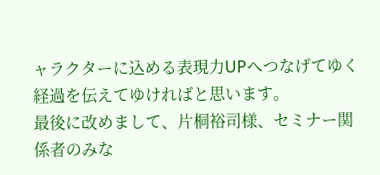ャラクターに込める表現力UPへつなげてゆく経過を伝えてゆければと思います。
最後に改めまして、片桐裕司様、セミナー関係者のみな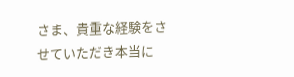さま、貴重な経験をさせていただき本当に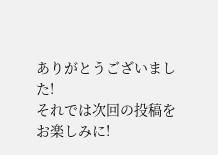ありがとうございました!
それでは次回の投稿をお楽しみに!